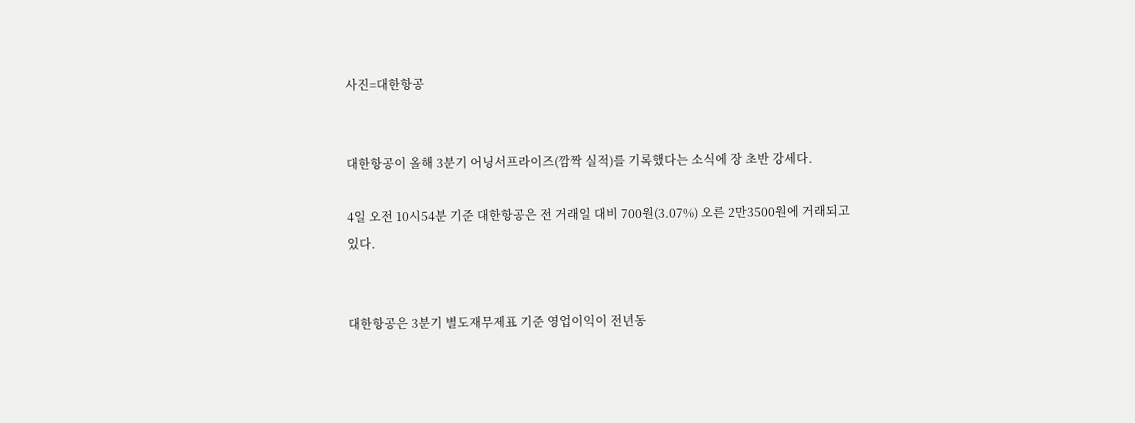사진=대한항공


대한항공이 올해 3분기 어닝서프라이즈(깜짝 실적)를 기록했다는 소식에 장 초반 강세다.

4일 오전 10시54분 기준 대한항공은 전 거래일 대비 700원(3.07%) 오른 2만3500원에 거래되고 있다.


대한항공은 3분기 별도재무제표 기준 영업이익이 전년동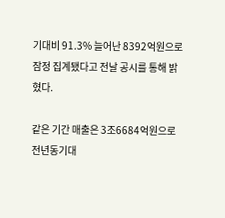기대비 91.3% 늘어난 8392억원으로 잠정 집계됐다고 전날 공시를 통해 밝혔다.

같은 기간 매출은 3조6684억원으로 전년동기대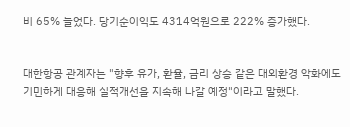비 65% 늘었다. 당기순이익도 4314억원으로 222% 증가했다.


대한항공 관계자는 "향후 유가, 환율, 금리 상승 같은 대외환경 악화에도 기민하게 대응해 실적개선을 지속해 나갈 예정"이라고 말했다.